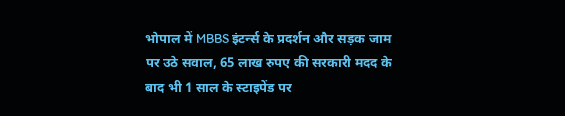भोपाल में MBBS इंटर्न्स के प्रदर्शन और सड़क जाम पर उठे सवाल, 65 लाख रुपए की सरकारी मदद के बाद भी 1 साल के स्टाइपेंड पर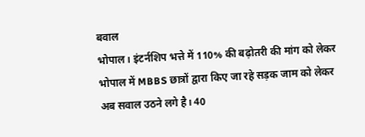बवाल
भोपाल। इंटर्नशिप भत्ते में 110% की बढ़ोतरी की मांग को लेकर भोपाल में MBBS छात्रों द्वारा किए जा रहे सड़क जाम को लेकर अब सवाल उठने लगे है। 40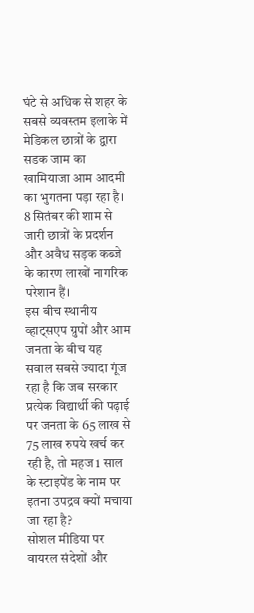घंटे से अधिक से शहर के सबसे व्यवस्तम इलाके में मेडिकल छात्रों के द्वारा सडक जाम का खामियाजा आम आदमी का भुगतना पड़ा रहा है। 8 सितंबर की शाम से जारी छात्रों के प्रदर्शन और अवैध सड़क कब्जे के कारण लाखों नागरिक परेशान हैं।
इस बीच स्थानीय व्हाट्सएप ग्रुपों और आम जनता के बीच यह सवाल सबसे ज्यादा गूंज रहा है कि जब सरकार प्रत्येक विद्यार्थी की पढ़ाई पर जनता के 65 लाख से 75 लाख रुपये खर्च कर रही है, तो महज 1 साल के स्टाइपेंड के नाम पर इतना उपद्रव क्यों मचाया जा रहा है?
सोशल मीडिया पर वायरल संदेशों और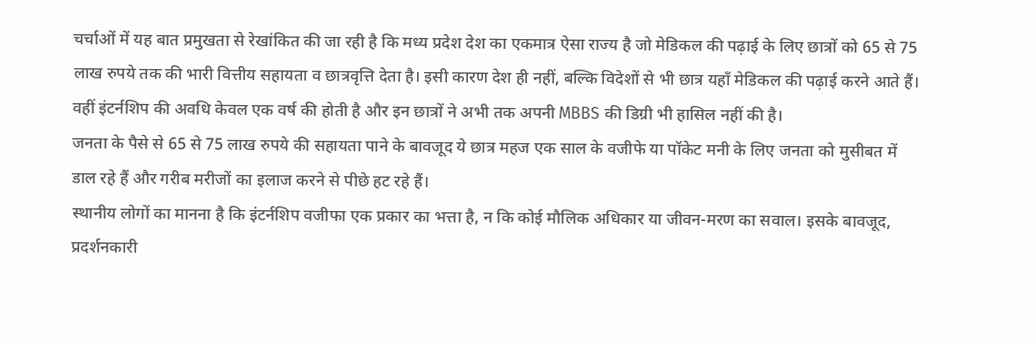चर्चाओं में यह बात प्रमुखता से रेखांकित की जा रही है कि मध्य प्रदेश देश का एकमात्र ऐसा राज्य है जो मेडिकल की पढ़ाई के लिए छात्रों को 65 से 75 लाख रुपये तक की भारी वित्तीय सहायता व छात्रवृत्ति देता है। इसी कारण देश ही नहीं, बल्कि विदेशों से भी छात्र यहाँ मेडिकल की पढ़ाई करने आते हैं।
वहीं इंटर्नशिप की अवधि केवल एक वर्ष की होती है और इन छात्रों ने अभी तक अपनी MBBS की डिग्री भी हासिल नहीं की है।
जनता के पैसे से 65 से 75 लाख रुपये की सहायता पाने के बावजूद ये छात्र महज एक साल के वजीफे या पॉकेट मनी के लिए जनता को मुसीबत में डाल रहे हैं और गरीब मरीजों का इलाज करने से पीछे हट रहे हैं।
स्थानीय लोगों का मानना है कि इंटर्नशिप वजीफा एक प्रकार का भत्ता है, न कि कोई मौलिक अधिकार या जीवन-मरण का सवाल। इसके बावजूद, प्रदर्शनकारी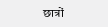छात्रों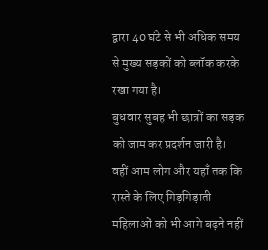द्वारा 40 घंटे से भी अधिक समय से मुख्य सड़कों को ब्लॉक करके रखा गया है।
बुधवार सुबह भी छात्रों का सड़क को जाम कर प्रदर्शन जारी है। वहीं आम लोग और यहाँ तक कि रास्ते के लिए गिड़गिड़ाती महिलाओं को भी आगे बढ़ने नहीं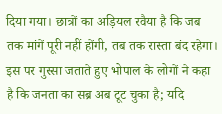दिया गया। छात्रों का अड़ियल रवैया है कि जब तक मांगें पूरी नहीं होंगी, तब तक रास्ता बंद रहेगा। इस पर गुस्सा जताते हुए भोपाल के लोगों ने कहा है कि जनता का सब्र अब टूट चुका है; यदि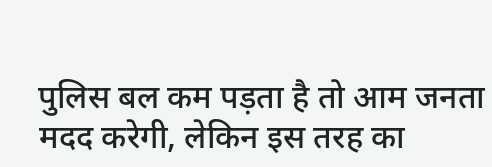पुलिस बल कम पड़ता है तो आम जनता मदद करेगी, लेकिन इस तरह का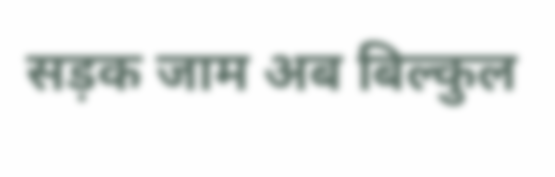सड़क जाम अब बिल्कुल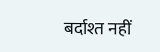बर्दाश्त नहीं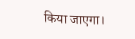किया जाएगा।